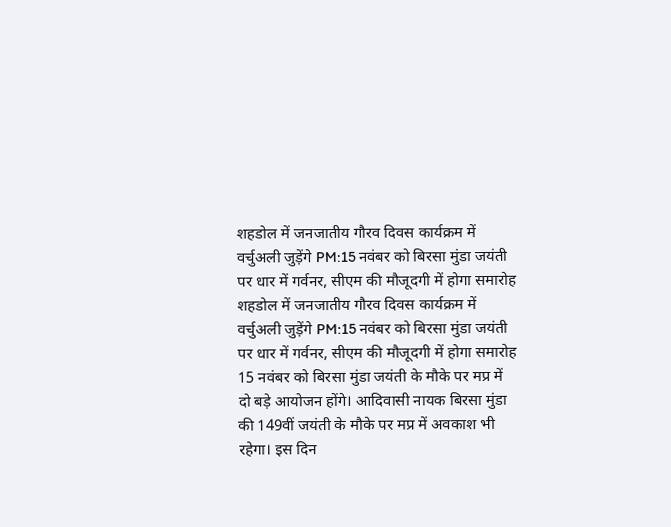शहडोल में जनजातीय गौरव दिवस कार्यक्रम में वर्चुअली जुड़ेंगे PM:15 नवंबर को बिरसा मुंडा जयंती पर धार में गर्वनर, सीएम की मौजूदगी में होगा समारोह
शहडोल में जनजातीय गौरव दिवस कार्यक्रम में वर्चुअली जुड़ेंगे PM:15 नवंबर को बिरसा मुंडा जयंती पर धार में गर्वनर, सीएम की मौजूदगी में होगा समारोह
15 नवंबर को बिरसा मुंडा जयंती के मौके पर मप्र में दो बड़े आयोजन होंगे। आदिवासी नायक बिरसा मुंडा की 149वीं जयंती के मौके पर मप्र में अवकाश भी रहेगा। इस दिन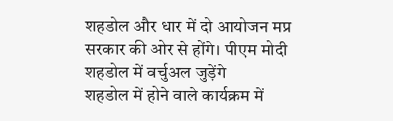शहडोल और धार में दो आयोजन मप्र सरकार की ओर से होंगे। पीएम मोदी शहडोल में वर्चुअल जुड़ेंगे
शहडोल में होने वाले कार्यक्रम में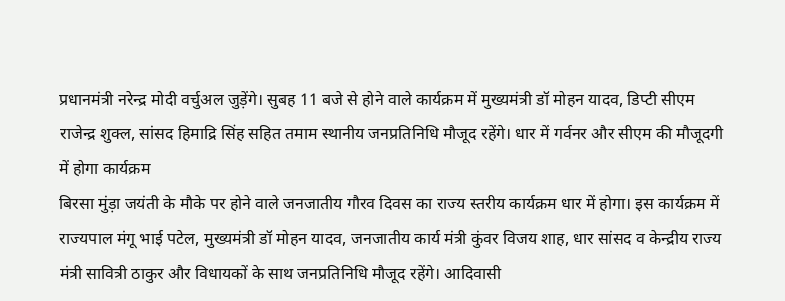प्रधानमंत्री नरेन्द्र मोदी वर्चुअल जुड़ेंगे। सुबह 11 बजे से होने वाले कार्यक्रम में मुख्यमंत्री डॉ मोहन यादव, डिप्टी सीएम राजेन्द्र शुक्ल, सांसद हिमाद्रि सिंह सहित तमाम स्थानीय जनप्रतिनिधि मौजूद रहेंगे। धार में गर्वनर और सीएम की मौजूदगी में होगा कार्यक्रम
बिरसा मुंड़ा जयंती के मौके पर होने वाले जनजातीय गौरव दिवस का राज्य स्तरीय कार्यक्रम धार में होगा। इस कार्यक्रम में राज्यपाल मंगू भाई पटेल, मुख्यमंत्री डॉ मोहन यादव, जनजातीय कार्य मंत्री कुंवर विजय शाह, धार सांसद व केन्द्रीय राज्य मंत्री सावित्री ठाकुर और विधायकों के साथ जनप्रतिनिधि मौजूद रहेंगे। आदिवासी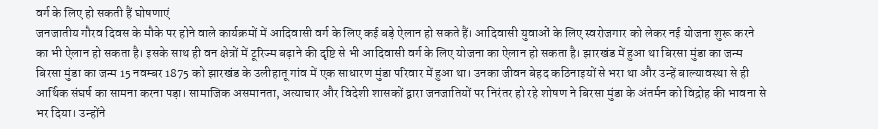वर्ग के लिए हो सकती हैं घोषणाएं
जनजातीय गौरव दिवस के मौके पर होने वाले कार्यक्रमों में आदिवासी वर्ग के लिए कई बड़े ऐलान हो सकते हैं। आदिवासी युवाओं के लिए स्वरोजगार को लेकर नई योजना शुरू करने का भी ऐलान हो सकता है। इसके साथ ही वन क्षेत्रों में टूरिज्म बढ़ाने की दृष्टि से भी आदिवासी वर्ग के लिए योजना का ऐलान हो सकता है। झारखंड में हुआ था बिरसा मुंडा का जन्म
बिरसा मुंडा का जन्म 15 नवम्बर 1875 को झारखंड के उलीहातू गांव में एक साधारण मुंडा परिवार में हुआ था। उनका जीवन बेहद कठिनाइयों से भरा था और उन्हें बाल्यावस्था से ही आर्थिक संघर्ष का सामना करना पड़ा। सामाजिक असमानता, अत्याचार और विदेशी शासकों द्वारा जनजातियों पर निरंतर हो रहे शोषण ने बिरसा मुंडा के अंतर्मन को विद्रोह की भावना से भर दिया। उन्होंने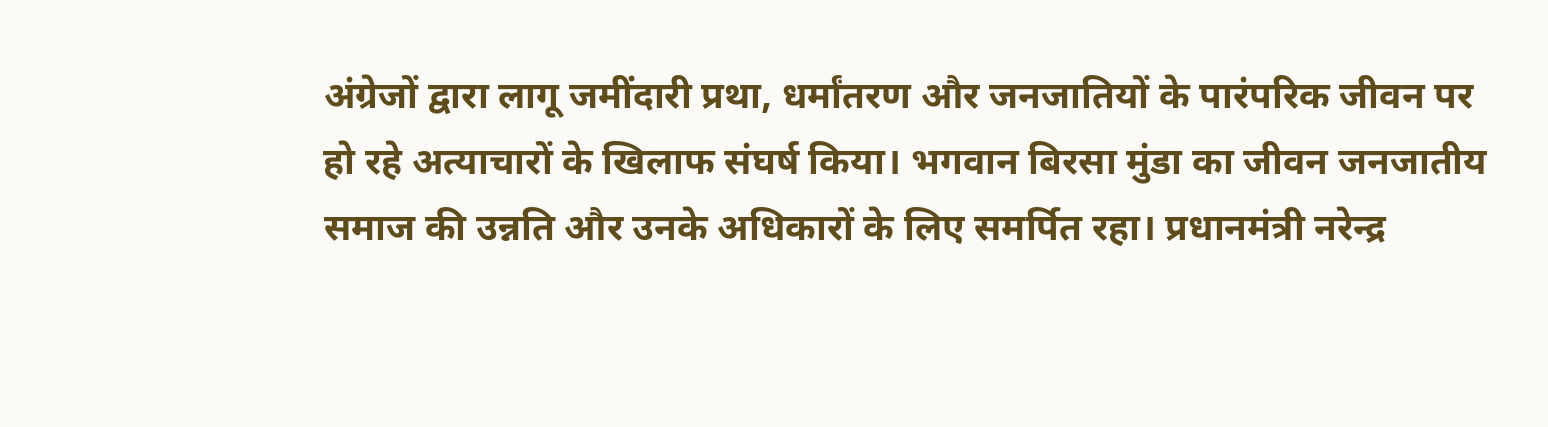अंग्रेजों द्वारा लागू जमींदारी प्रथा, धर्मांतरण और जनजातियों के पारंपरिक जीवन पर हो रहे अत्याचारों के खिलाफ संघर्ष किया। भगवान बिरसा मुंडा का जीवन जनजातीय समाज की उन्नति और उनके अधिकारों के लिए समर्पित रहा। प्रधानमंत्री नरेन्द्र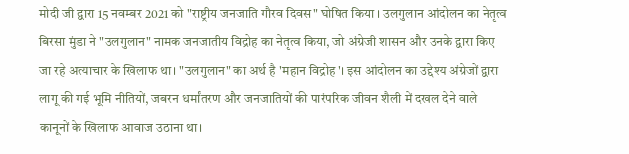मोदी जी द्वारा 15 नवम्बर 2021 को "राष्ट्रीय जनजाति गौरव दिवस" घोषित किया । उलगुलान आंदोलन का नेतृत्व
बिरसा मुंडा ने "उलगुलान" नामक जनजातीय विद्रोह का नेतृत्व किया, जो अंग्रेजी शासन और उनके द्वारा किए जा रहे अत्याचार के खिलाफ था। "उलगुलान" का अर्थ है 'महान विद्रोह'। इस आंदोलन का उद्देश्य अंग्रेजों द्वारा लागू की गई भूमि नीतियों, जबरन धर्मांतरण और जनजातियों की पारंपरिक जीवन शैली में दखल देने वाले कानूनों के खिलाफ आवाज उठाना था।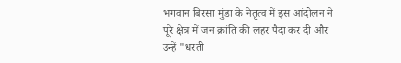भगवान बिरसा मुंडा के नेतृत्व में इस आंदोलन ने पूरे क्षेत्र में जन क्रांति की लहर पैदा कर दी और उन्हें "धरती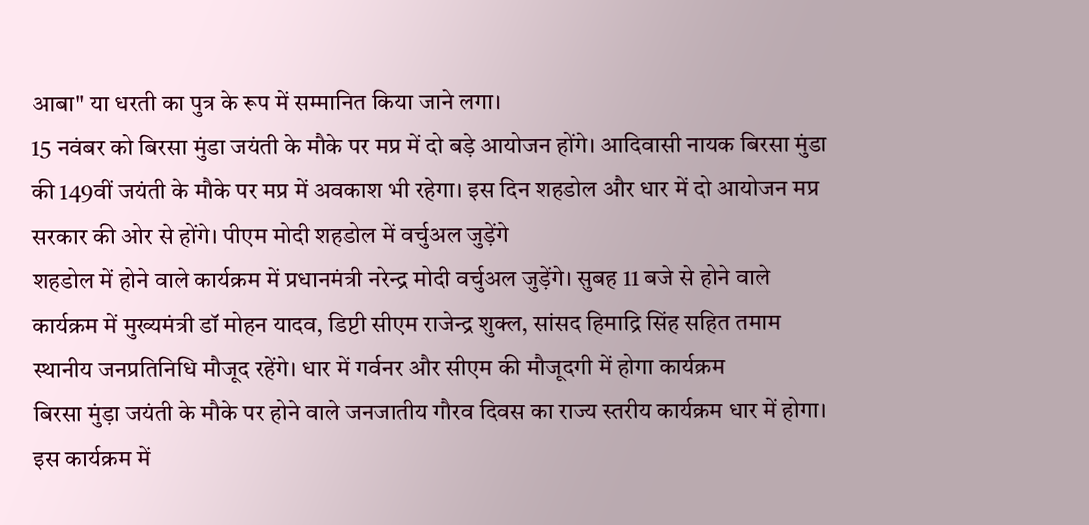आबा" या धरती का पुत्र के रूप में सम्मानित किया जाने लगा।
15 नवंबर को बिरसा मुंडा जयंती के मौके पर मप्र में दो बड़े आयोजन होंगे। आदिवासी नायक बिरसा मुंडा की 149वीं जयंती के मौके पर मप्र में अवकाश भी रहेगा। इस दिन शहडोल और धार में दो आयोजन मप्र सरकार की ओर से होंगे। पीएम मोदी शहडोल में वर्चुअल जुड़ेंगे
शहडोल में होने वाले कार्यक्रम में प्रधानमंत्री नरेन्द्र मोदी वर्चुअल जुड़ेंगे। सुबह 11 बजे से होने वाले कार्यक्रम में मुख्यमंत्री डॉ मोहन यादव, डिप्टी सीएम राजेन्द्र शुक्ल, सांसद हिमाद्रि सिंह सहित तमाम स्थानीय जनप्रतिनिधि मौजूद रहेंगे। धार में गर्वनर और सीएम की मौजूदगी में होगा कार्यक्रम
बिरसा मुंड़ा जयंती के मौके पर होने वाले जनजातीय गौरव दिवस का राज्य स्तरीय कार्यक्रम धार में होगा। इस कार्यक्रम में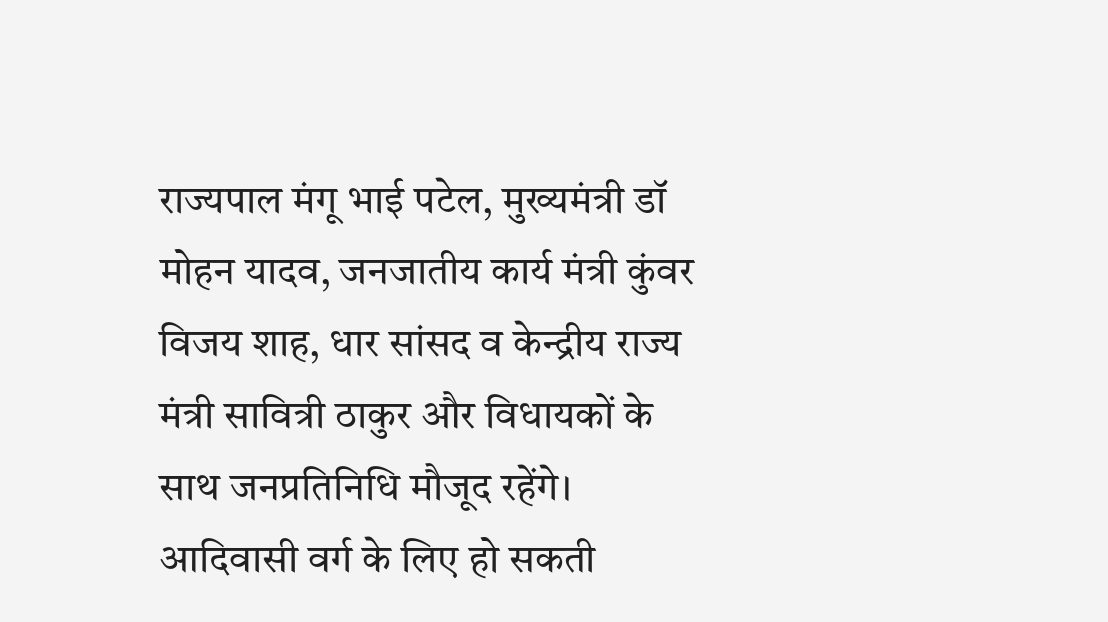राज्यपाल मंगू भाई पटेल, मुख्यमंत्री डॉ मोहन यादव, जनजातीय कार्य मंत्री कुंवर विजय शाह, धार सांसद व केन्द्रीय राज्य मंत्री सावित्री ठाकुर और विधायकों के साथ जनप्रतिनिधि मौजूद रहेंगे। आदिवासी वर्ग के लिए हो सकती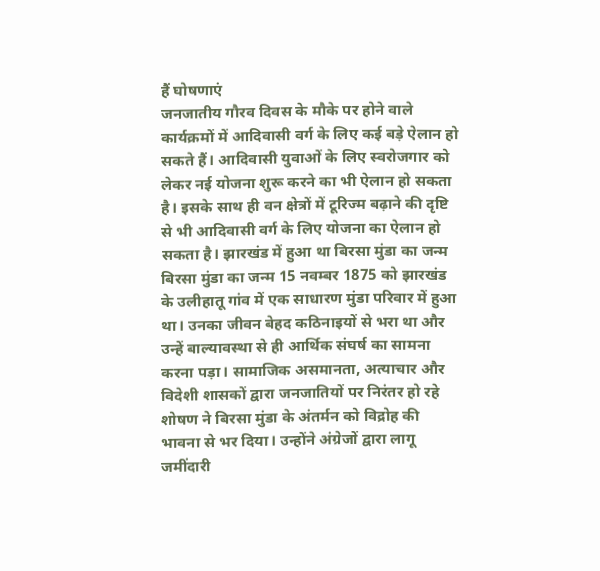हैं घोषणाएं
जनजातीय गौरव दिवस के मौके पर होने वाले कार्यक्रमों में आदिवासी वर्ग के लिए कई बड़े ऐलान हो सकते हैं। आदिवासी युवाओं के लिए स्वरोजगार को लेकर नई योजना शुरू करने का भी ऐलान हो सकता है। इसके साथ ही वन क्षेत्रों में टूरिज्म बढ़ाने की दृष्टि से भी आदिवासी वर्ग के लिए योजना का ऐलान हो सकता है। झारखंड में हुआ था बिरसा मुंडा का जन्म
बिरसा मुंडा का जन्म 15 नवम्बर 1875 को झारखंड के उलीहातू गांव में एक साधारण मुंडा परिवार में हुआ था। उनका जीवन बेहद कठिनाइयों से भरा था और उन्हें बाल्यावस्था से ही आर्थिक संघर्ष का सामना करना पड़ा। सामाजिक असमानता, अत्याचार और विदेशी शासकों द्वारा जनजातियों पर निरंतर हो रहे शोषण ने बिरसा मुंडा के अंतर्मन को विद्रोह की भावना से भर दिया। उन्होंने अंग्रेजों द्वारा लागू जमींदारी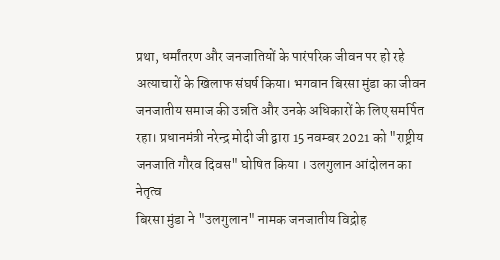प्रथा, धर्मांतरण और जनजातियों के पारंपरिक जीवन पर हो रहे अत्याचारों के खिलाफ संघर्ष किया। भगवान बिरसा मुंडा का जीवन जनजातीय समाज की उन्नति और उनके अधिकारों के लिए समर्पित रहा। प्रधानमंत्री नरेन्द्र मोदी जी द्वारा 15 नवम्बर 2021 को "राष्ट्रीय जनजाति गौरव दिवस" घोषित किया । उलगुलान आंदोलन का नेतृत्व
बिरसा मुंडा ने "उलगुलान" नामक जनजातीय विद्रोह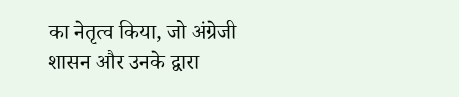का नेतृत्व किया, जो अंग्रेजी शासन और उनके द्वारा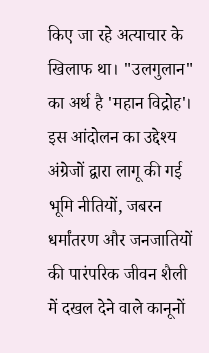किए जा रहे अत्याचार के खिलाफ था। "उलगुलान" का अर्थ है 'महान विद्रोह'। इस आंदोलन का उद्देश्य अंग्रेजों द्वारा लागू की गई भूमि नीतियों, जबरन धर्मांतरण और जनजातियों की पारंपरिक जीवन शैली में दखल देने वाले कानूनों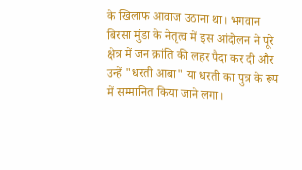के खिलाफ आवाज उठाना था। भगवान बिरसा मुंडा के नेतृत्व में इस आंदोलन ने पूरे क्षेत्र में जन क्रांति की लहर पैदा कर दी और उन्हें "धरती आबा" या धरती का पुत्र के रूप में सम्मानित किया जाने लगा।